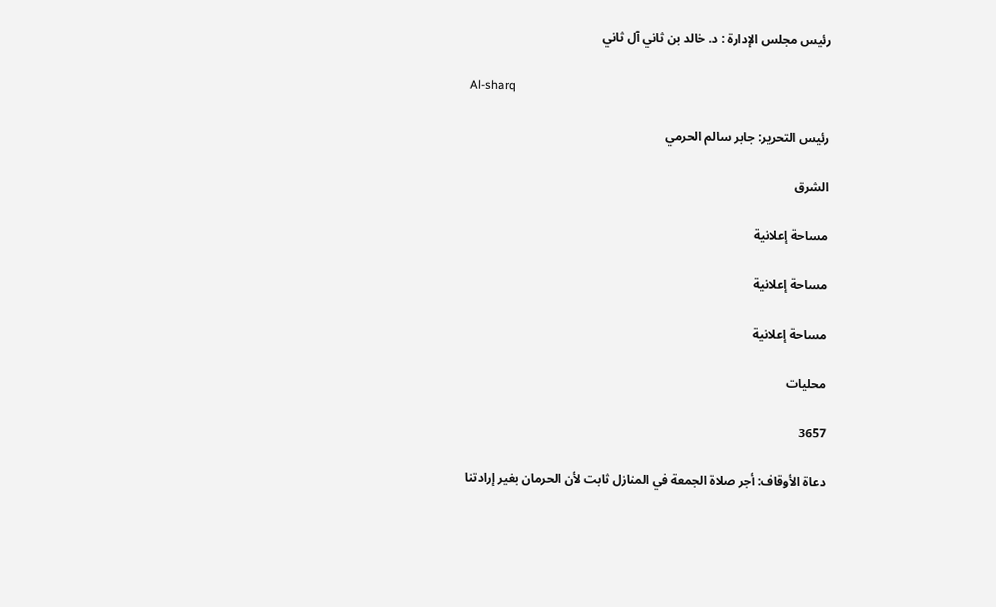رئيس مجلس الإدارة : د. خالد بن ثاني آل ثاني

Al-sharq

رئيس التحرير: جابر سالم الحرمي

الشرق

مساحة إعلانية

مساحة إعلانية

مساحة إعلانية

محليات

3657

دعاة الأوقاف: أجر صلاة الجمعة في المنازل ثابت لأن الحرمان بغير إرادتنا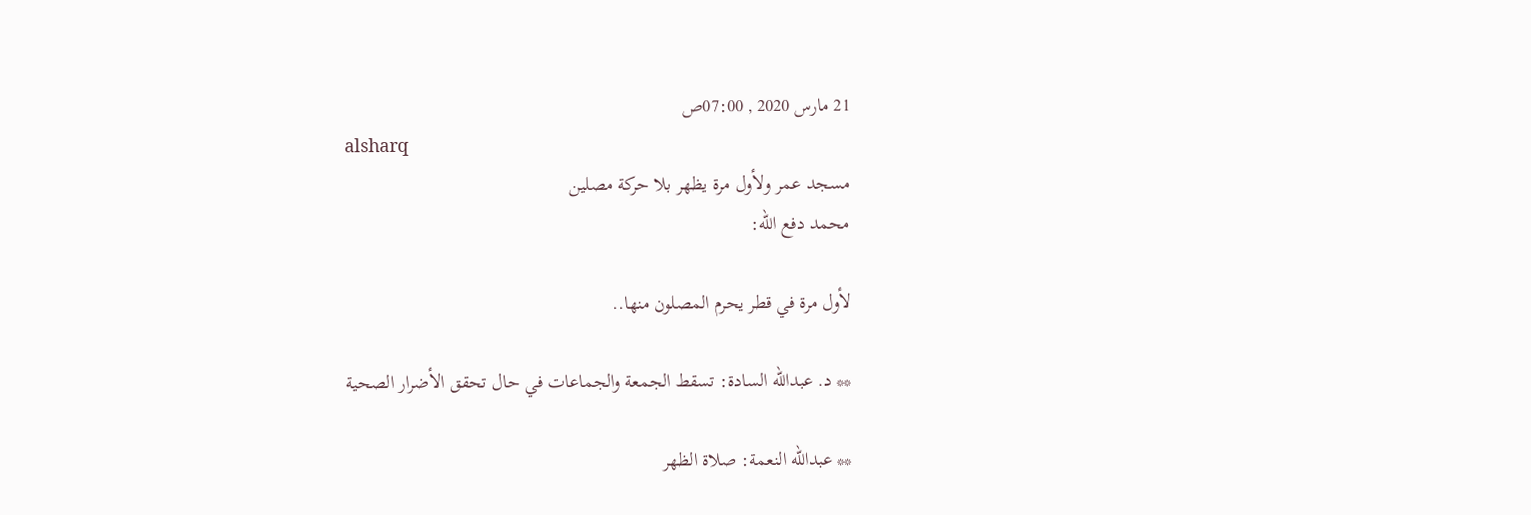21 مارس 2020 , 07:00ص
alsharq
مسجد عمر ولأول مرة يظهر بلا حركة مصلين
محمد دفع الله:

لأول مرة في قطر يحرم المصلون منها..

** د. عبدالله السادة: تسقط الجمعة والجماعات في حال تحقق الأضرار الصحية

** عبدالله النعمة: صلاة الظهر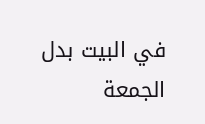في البيت بدل الجمعة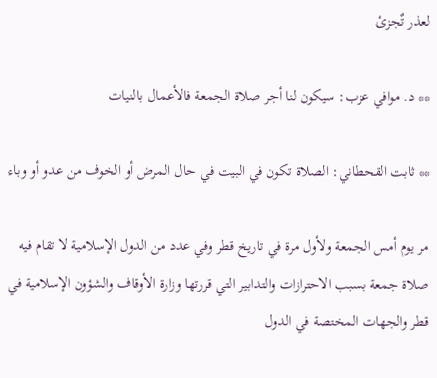لعذر تٌجزئ

** د. موافي عزب: سيكون لنا أجر صلاة الجمعة فالأعمال بالنيات

** ثابت القحطاني: الصلاة تكون في البيت في حال المرض أو الخوف من عدو أو وباء

مر يوم أمس الجمعة ولأول مرة في تاريخ قطر وفي عدد من الدول الإسلامية لا تقام فيه صلاة جمعة بسبب الاحترازات والتدابير التي قررتها وزارة الأوقاف والشؤون الإسلامية في قطر والجهات المختصة في الدول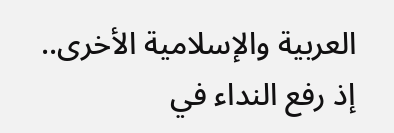العربية والإسلامية الأخرى.. إذ رفع النداء في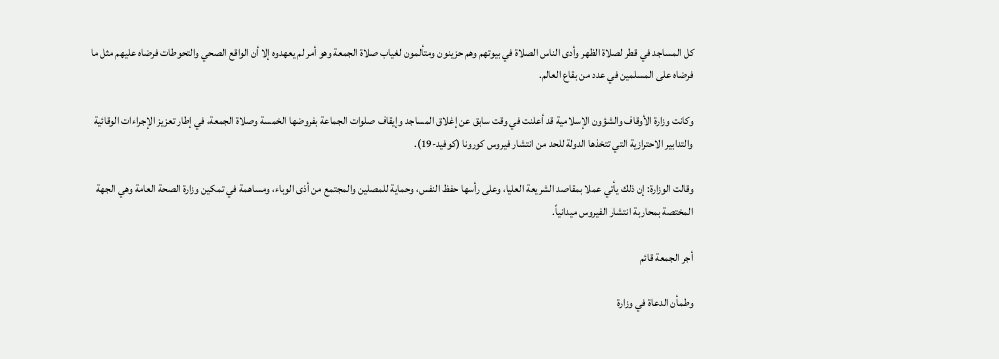كل المساجد في قطر لصلاة الظهر وأدى الناس الصلاة في بيوتهم وهم حزينون ومتألمون لغياب صلاة الجمعة وهو أمر لم يعهدوه إلا أن الواقع الصحي والتحوطات فرضاه عليهم مثل ما فرضاه على المسلمين في عدد من بقاع العالم.

وكانت وزارة الأوقاف والشؤون الإسلامية قد أعلنت في وقت سابق عن إغلاق المساجد وإيقاف صلوات الجماعة بفروضها الخمسة وصلاة الجمعة، في إطار تعزيز الإجراءات الوقائية والتدابير الاحترازية التي تتخذها الدولة للحد من انتشار فيروس كورونا (كوفيد-19).

وقالت الوزارة: إن ذلك يأتي عملا بمقاصد الشريعة العليا، وعلى رأسها حفظ النفس، وحماية للمصلين والمجتمع من أذى الوباء، ومساهمة في تمكين وزارة الصحة العامة وهي الجهة المختصة بمحاربة انتشار الفيروس ميدانياً.

أجر الجمعة قائم

وطمأن الدعاة في وزارة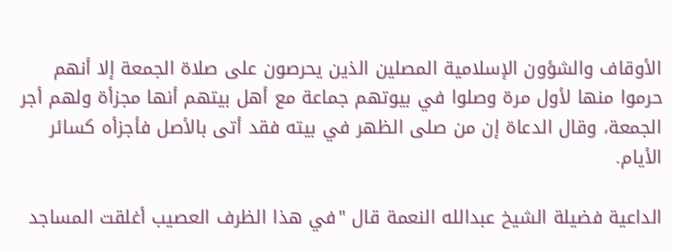الأوقاف والشؤون الإسلامية المصلين الذين يحرصون على صلاة الجمعة إلا أنهم حرموا منها لأول مرة وصلوا في بيوتهم جماعة مع أهل بيتهم أنها مجزأة ولهم أجر الجمعة، وقال الدعاة إن من صلى الظهر في بيته فقد أتى بالأصل فأجزأه كسائر الأيام.

الداعية فضيلة الشيخ عبدالله النعمة قال "في هذا الظرف العصيب أغلقت المساجد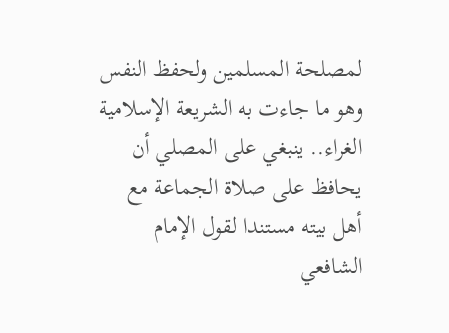لمصلحة المسلمين ولحفظ النفس وهو ما جاءت به الشريعة الإسلامية الغراء.. ينبغي على المصلي أن يحافظ على صلاة الجماعة مع أهل بيته مستندا لقول الإمام الشافعي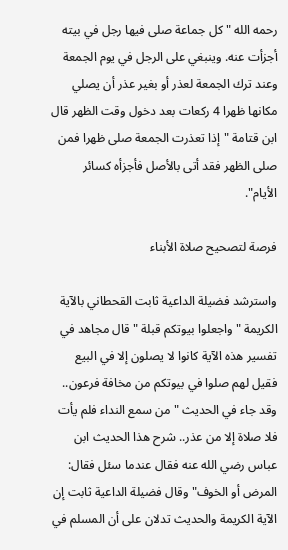رحمه الله "كل جماعة صلى فيها رجل في بيته أجزأت عنه. وينبغي على الرجل في يوم الجمعة وعند ترك الجمعة لعذر أو بغير عذر أن يصلي مكانها ظهرا 4 ركعات بعد دخول وقت الظهر قال ابن قتامة "إذا تعذرت الجمعة صلى ظهرا فمن صلى الظهر فقد أتى بالأصل فأجزأه كسائر الأيام".

فرصة لتصحيح صلاة الأبناء

واسترشد فضيلة الداعية ثابت القحطاني بالآية الكريمة "واجعلوا بيوتكم قبلة " قال مجاهد في تفسير هذه الآية كانوا لا يصلون إلا في البيع فقيل لهم صلوا في بيوتكم من مخافة فرعون.. وقد جاء في الحديث "من سمع النداء فلم يأت فلا صلاة إلا من عذر.. شرح هذا الحديث ابن عباس رضي الله عنه فقال عندما سئل فقال: المرض أو الخوف" وقال فضيلة الداعية ثابت إن الآية الكريمة والحديث تدلان على أن المسلم في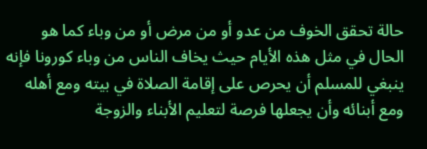حالة تحقق الخوف من عدو أو من مرض أو من وباء كما هو الحال في مثل هذه الأيام حيث يخاف الناس من وباء كورونا فإنه ينبغي للمسلم أن يحرص على إقامة الصلاة في بيته ومع أهله ومع أبنائه وأن يجعلها فرصة لتعليم الأبناء والزوجة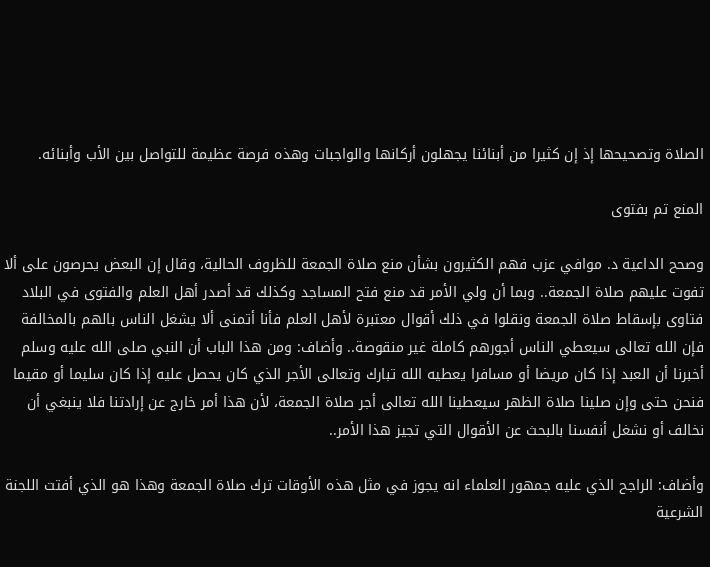الصلاة وتصحيحها إذ إن كثيرا من أبنائنا يجهلون أركانها والواجبات وهذه فرصة عظيمة للتواصل بين الأب وأبنائه.

المنع تم بفتوى

وصحح الداعية د. موافي عزب فهم الكثيرون بشأن منع صلاة الجمعة للظروف الحالية، وقال إن البعض يحرصون على ألا تفوت عليهم صلاة الجمعة.. وبما أن ولي الأمر قد منع فتح المساجد وكذلك قد أصدر أهل العلم والفتوى في البلاد فتاوى بإسقاط صلاة الجمعة ونقلوا في ذلك أقوال معتبرة لأهل العلم فأنا أتمنى ألا يشغل الناس بالهم بالمخالفة فإن الله تعالى سيعطي الناس أجورهم كاملة غير منقوصة.. وأضاف: ومن هذا الباب أن النبي صلى الله عليه وسلم أخبرنا أن العبد إذا كان مريضا أو مسافرا يعطيه الله تبارك وتعالى الأجر الذي كان يحصل عليه إذا كان سليما أو مقيما فنحن حتى وإن صلينا صلاة الظهر سيعطينا الله تعالى أجر صلاة الجمعة، لأن هذا أمر خارج عن إرادتنا فلا ينبغي أن نخالف أو نشغل أنفسنا بالبحث عن الأقوال التي تجيز هذا الأمر..

وأضاف: الراجح الذي عليه جمهور العلماء انه يجوز في مثل هذه الأوقات ترك صلاة الجمعة وهذا هو الذي أفتت اللجنة الشرعية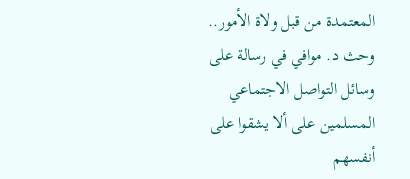المعتمدة من قبل ولاة الأمور.. وحث د. موافي في رسالة على وسائل التواصل الاجتماعي المسلمين على ألا يشقوا على أنفسهم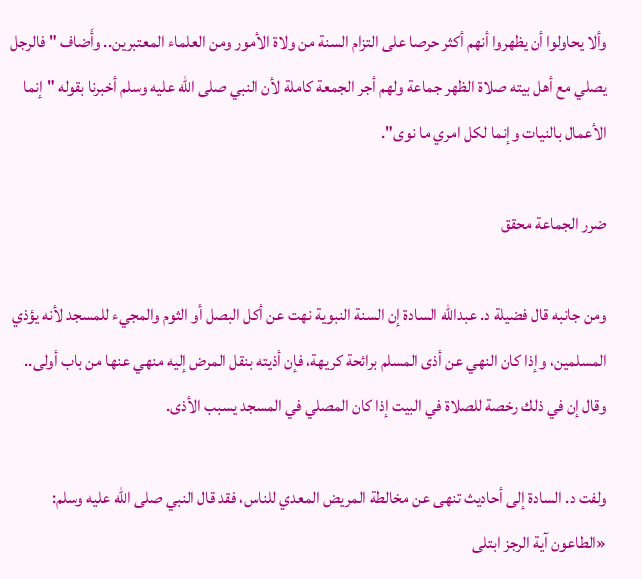وألا يحاولوا أن يظهروا أنهم أكثر حرصا على التزام السنة من ولاة الأمور ومن العلماء المعتبرين.. وأَضاف " فالرجل يصلي مع أهل بيته صلاة الظهر جماعة ولهم أجر الجمعة كاملة لأن النبي صلى الله عليه وسلم أخبرنا بقوله "إنما الأعمال بالنيات وإنما لكل امري ما نوى".

ضرر الجماعة محقق

ومن جانبه قال فضيلة د. عبدالله السادة إن السنة النبوية نهت عن أكل البصل أو الثوم والمجيء للمسجد لأنه يؤذي المسلمين، وإذا كان النهي عن أذى المسلم برائحة كريهة، فإن أذيته بنقل المرض إليه منهي عنها من باب أولى.. وقال إن في ذلك رخصة للصلاة في البيت إذا كان المصلي في المسجد يسبب الأذى.

ولفت د. السادة إلى أحاديث تنهى عن مخالطة المريض المعدي للناس، فقد قال النبي صلى الله عليه وسلم: «الطاعون آية الرجز ابتلى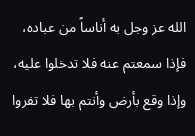الله عز وجل به أناساً من عباده، فإذا سمعتم عنه فلا تدخلوا عليه، وإذا وقع بأرض وأنتم بها فلا تفروا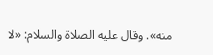منه». وقال عليه الصلاة والسلام: «لا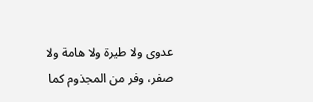عدوى ولا طيرة ولا هامة ولا صفر، وفر من المجذوم كما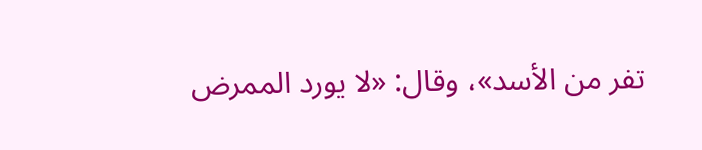تفر من الأسد»، وقال: «لا يورد الممرض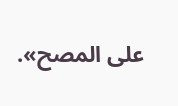على المصح».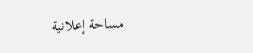مساحة إعلانية